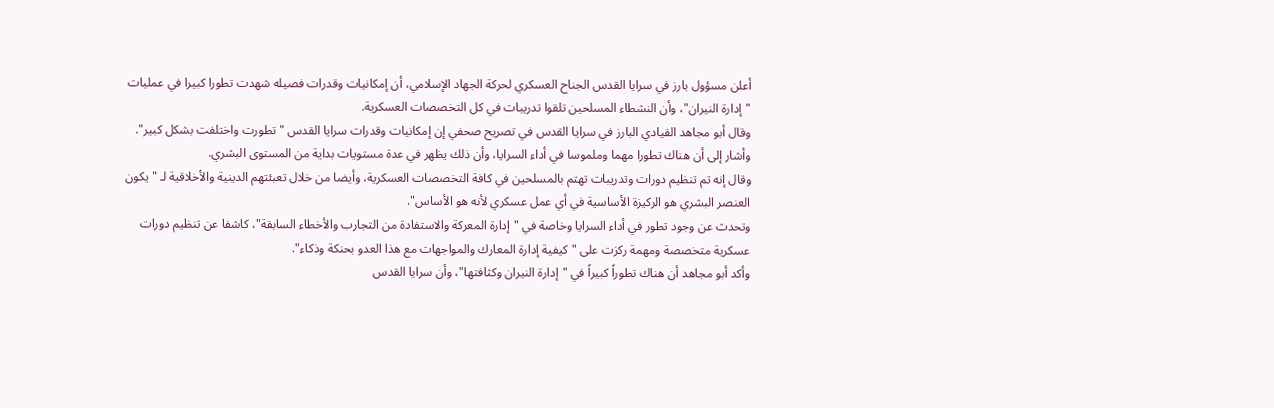أعلن مسؤول بارز في سرايا القدس الجناح العسكري لحركة الجهاد الإسلامي، أن إمكانيات وقدرات فصيله شهدت تطورا كبيرا في عمليات "إدارة النيران"، وأن النشطاء المسلحين تلقوا تدريبات في كل التخصصات العسكرية.
وقال أبو مجاهد القيادي البارز في سرايا القدس في تصريح صحفي إن إمكانيات وقدرات سرايا القدس "تطورت واختلفت بشكل كبير". وأشار إلى أن هناك تطورا مهما وملموسا في أداء السرايا، وأن ذلك يظهر في عدة مستويات بداية من المستوى البشري.
وقال إنه تم تنظيم دورات وتدريبات تهتم بالمسلحين في كافة التخصصات العسكرية، وأيضا من خلال تعبئتهم الدينية والأخلاقية لـ "يكون العنصر البشري هو الركيزة الأساسية في أي عمل عسكري لأنه هو الأساس".
وتحدث عن وجود تطور في أداء السرايا وخاصة في "إدارة المعركة والاستفادة من التجارب والأخطاء السابقة"، كاشفا عن تنظيم دورات عسكرية متخصصة ومهمة ركزت على "كيفية إدارة المعارك والمواجهات مع هذا العدو بحنكة وذكاء".
وأكد أبو مجاهد أن هناك تطوراً كبيراً في "إدارة النيران وكثافتها"، وأن سرايا القدس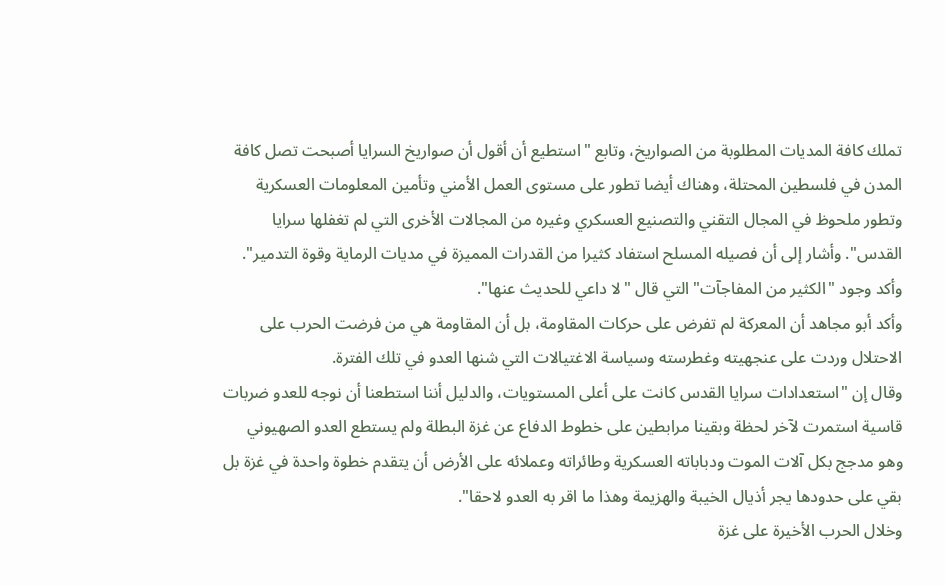تملك كافة المديات المطلوبة من الصواريخ، وتابع "استطيع أن أقول أن صواريخ السرايا أصبحت تصل كافة المدن في فلسطين المحتلة، وهناك أيضا تطور على مستوى العمل الأمني وتأمين المعلومات العسكرية وتطور ملحوظ في المجال التقني والتصنيع العسكري وغيره من المجالات الأخرى التي لم تغفلها سرايا القدس". وأشار إلى أن فصيله المسلح استفاد كثيرا من القدرات المميزة في مديات الرماية وقوة التدمير". وأكد وجود "الكثير من المفاجآت" التي قال "لا داعي للحديث عنها".
وأكد أبو مجاهد أن المعركة لم تفرض على حركات المقاومة، بل أن المقاومة هي من فرضت الحرب على الاحتلال وردت على عنجهيته وغطرسته وسياسة الاغتيالات التي شنها العدو في تلك الفترة.
وقال إن "استعدادات سرايا القدس كانت على أعلى المستويات، والدليل أننا استطعنا أن نوجه للعدو ضربات قاسية استمرت لآخر لحظة وبقينا مرابطين على خطوط الدفاع عن غزة البطلة ولم يستطع العدو الصهيوني وهو مدجج بكل آلات الموت ودباباته العسكرية وطائراته وعملائه على الأرض أن يتقدم خطوة واحدة في غزة بل بقي على حدودها يجر أذيال الخيبة والهزيمة وهذا ما اقر به العدو لاحقا".
وخلال الحرب الأخيرة على غزة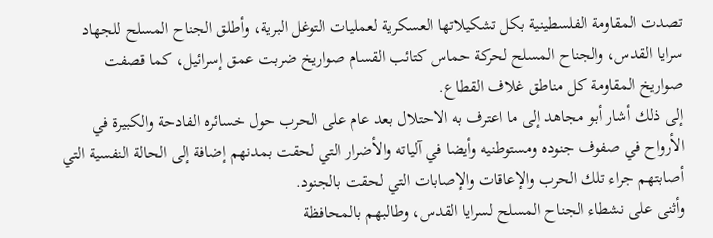تصدت المقاومة الفلسطينية بكل تشكيلاتها العسكرية لعمليات التوغل البرية، وأطلق الجناح المسلح للجهاد سرايا القدس، والجناح المسلح لحركة حماس كتائب القسام صواريخ ضربت عمق إسرائيل، كما قصفت صواريخ المقاومة كل مناطق غلاف القطاع.
إلى ذلك أشار أبو مجاهد إلى ما اعترف به الاحتلال بعد عام على الحرب حول خسائره الفادحة والكبيرة في الأرواح في صفوف جنوده ومستوطنيه وأيضا في آلياته والأضرار التي لحقت بمدنهم إضافة إلى الحالة النفسية التي أصابتهم جراء تلك الحرب والإعاقات والإصابات التي لحقت بالجنود.
وأثنى على نشطاء الجناح المسلح لسرايا القدس، وطالبهم بالمحافظة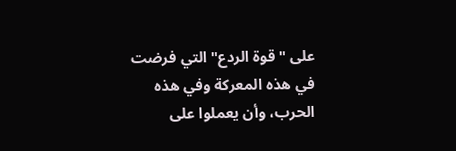على "قوة الردع" التي فرضت في هذه المعركة وفي هذه الحرب، وأن يعملوا على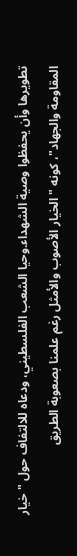تطويرها وأن يحفظوا وصية الشهداء.وحيا الشعب الفلسطيني، ودعاه للالتفاف حول "خيار المقاومة والجهاد"، كونه "الخيار الأصوب والأمثل رغم علمنا بصعوبة الطريق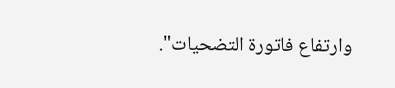وارتفاع فاتورة التضحيات".